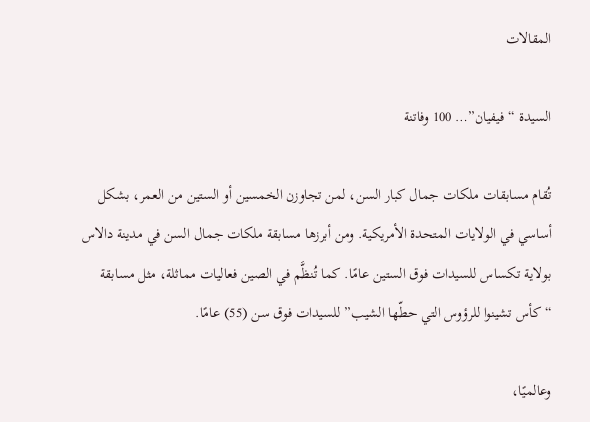المقالات

السيدة “فيفيان”… 100 وفاتنة

تُقام مسابقات ملكات جمال كبار السن، لمن تجاوزن الخمسين أو الستين من العمر، بشكل أساسي في الولايات المتحدة الأمريكية. ومن أبرزها مسابقة ملكات جمال السن في مدينة دالاس بولاية تكساس للسيدات فوق الستين عامًا. كما تُنظَّم في الصين فعاليات مماثلة، مثل مسابقة “كأس تشينوا للرؤوس التي حطّها الشيب” للسيدات فوق سن (55) عامًا.

وعالميًا،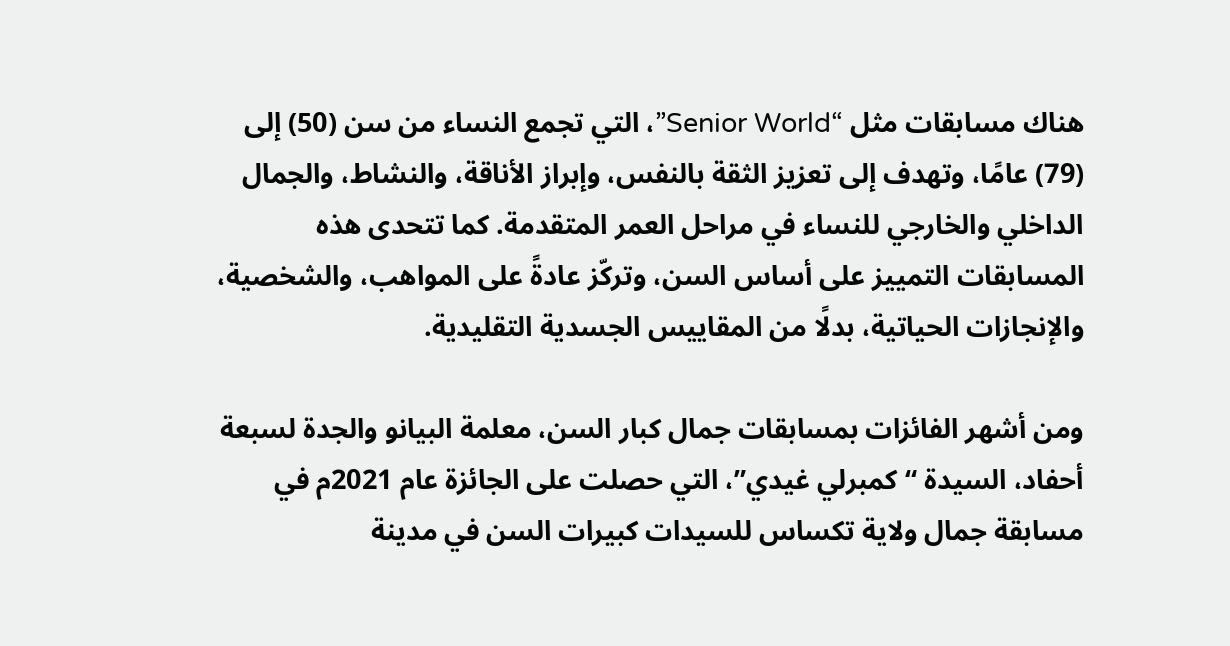هناك مسابقات مثل “Senior World”، التي تجمع النساء من سن (50) إلى (79) عامًا، وتهدف إلى تعزيز الثقة بالنفس، وإبراز الأناقة، والنشاط، والجمال الداخلي والخارجي للنساء في مراحل العمر المتقدمة. كما تتحدى هذه المسابقات التمييز على أساس السن، وتركّز عادةً على المواهب، والشخصية، والإنجازات الحياتية، بدلًا من المقاييس الجسدية التقليدية.

ومن أشهر الفائزات بمسابقات جمال كبار السن، معلمة البيانو والجدة لسبعة أحفاد، السيدة “كمبرلي غيدي”، التي حصلت على الجائزة عام 2021م في مسابقة جمال ولاية تكساس للسيدات كبيرات السن في مدينة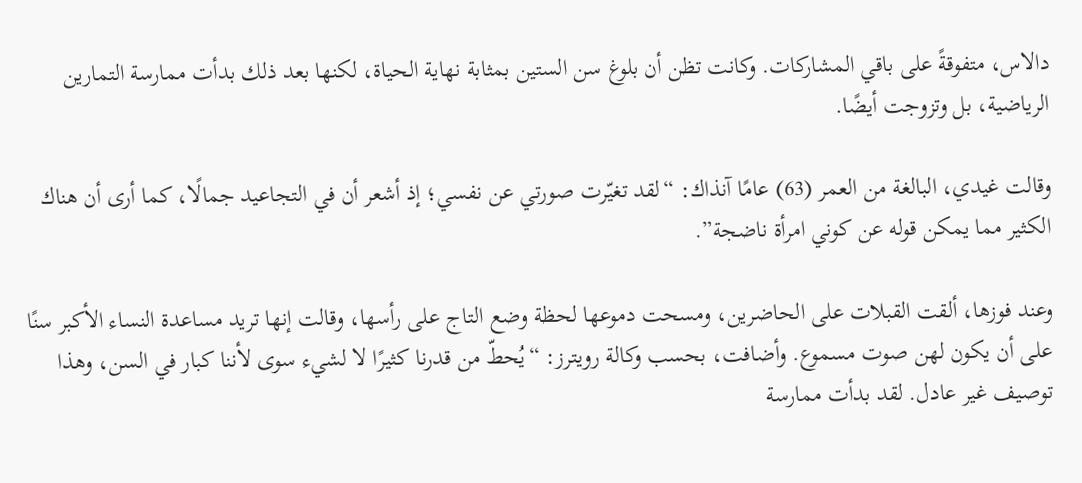دالاس، متفوقةً على باقي المشاركات. وكانت تظن أن بلوغ سن الستين بمثابة نهاية الحياة، لكنها بعد ذلك بدأت ممارسة التمارين الرياضية، بل وتزوجت أيضًا.

وقالت غيدي، البالغة من العمر (63) عامًا آنذاك: “لقد تغيّرت صورتي عن نفسي؛ إذ أشعر أن في التجاعيد جمالًا، كما أرى أن هناك الكثير مما يمكن قوله عن كوني امرأة ناضجة”.

وعند فوزها، ألقت القبلات على الحاضرين، ومسحت دموعها لحظة وضع التاج على رأسها، وقالت إنها تريد مساعدة النساء الأكبر سنًا على أن يكون لهن صوت مسموع. وأضافت، بحسب وكالة رويترز: “يُحطّ من قدرنا كثيرًا لا لشيء سوى لأننا كبار في السن، وهذا توصيف غير عادل. لقد بدأت ممارسة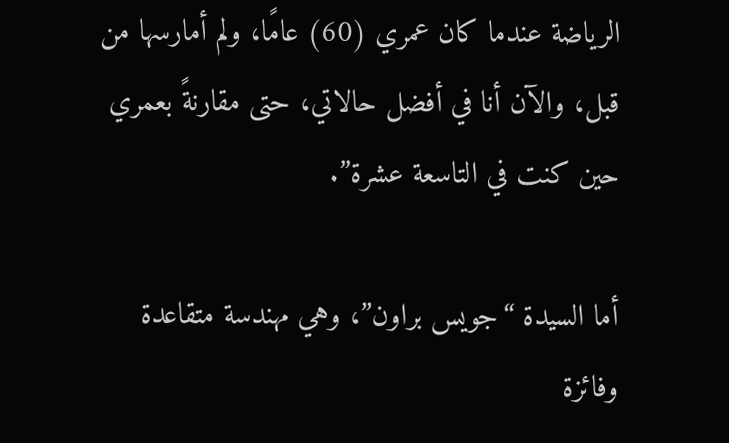الرياضة عندما كان عمري (60) عامًا، ولم أمارسها من قبل، والآن أنا في أفضل حالاتي، حتى مقارنةً بعمري حين كنت في التاسعة عشرة”.

أما السيدة “جويس براون”، وهي مهندسة متقاعدة وفائزة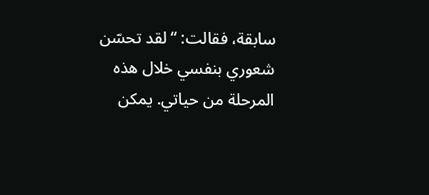سابقة، فقالت: “لقد تحسّن شعوري بنفسي خلال هذه المرحلة من حياتي. يمكن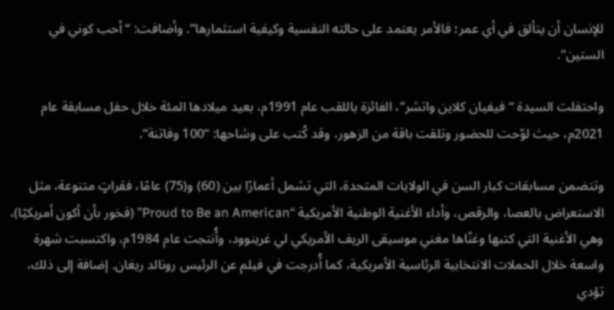للإنسان أن يتألق في أي عمر؛ فالأمر يعتمد على حالته النفسية وكيفية استثمارها”. وأضافت: “أحب كوني في الستين”.

واحتفلت السيدة “فيفيان كلاين واتشر”، الفائزة باللقب عام 1991م، بعيد ميلادها المئة خلال حفل مسابقة عام 2021م، حيث لوّحت للحضور وتلقت باقة من الزهور، وقد كُتب على وشاحها: “100 وفاتنة”.

وتتضمن مسابقات كبار السن في الولايات المتحدة، التي تشمل أعمارًا بين (60) و(75) عامًا، فقراتٍ متنوعة، مثل الاستعراض بالعصا، والرقص، وأداء الأغنية الوطنية الأمريكية “Proud to Be an American” (فخور بأن أكون أمريكيًا)، وهي الأغنية التي كتبها وغنّاها مغني موسيقى الريف الأمريكي لي غرينوود، وأُنتجت عام 1984م، واكتسبت شهرة واسعة خلال الحملات الانتخابية الرئاسية الأمريكية، كما أُدرجت في فيلم عن الرئيس رونالد ريغان. إضافة إلى ذلك، تؤدي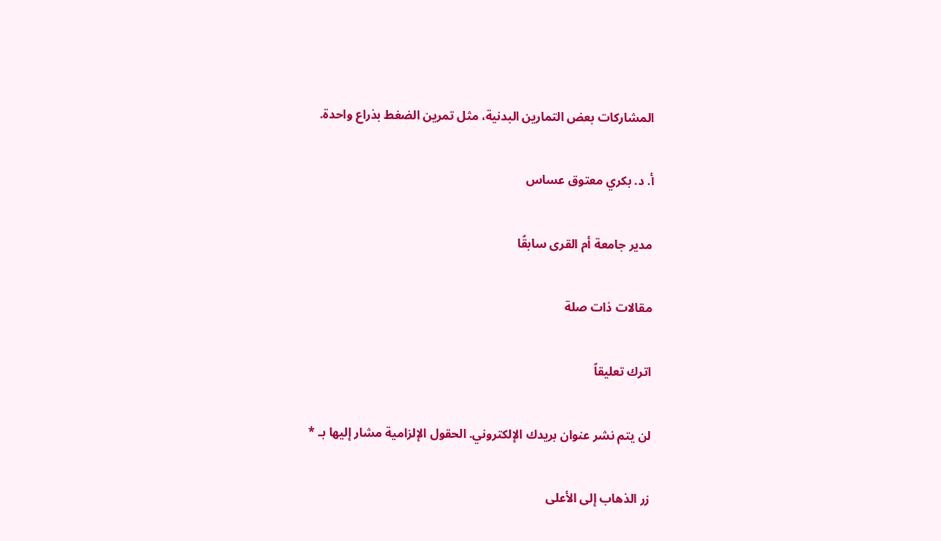المشاركات بعض التمارين البدنية، مثل تمرين الضغط بذراع واحدة.

أ. د. بكري معتوق عساس

مدير جامعة أم القرى سابقًا

مقالات ذات صلة

اترك تعليقاً

لن يتم نشر عنوان بريدك الإلكتروني. الحقول الإلزامية مشار إليها بـ *

زر الذهاب إلى الأعلى